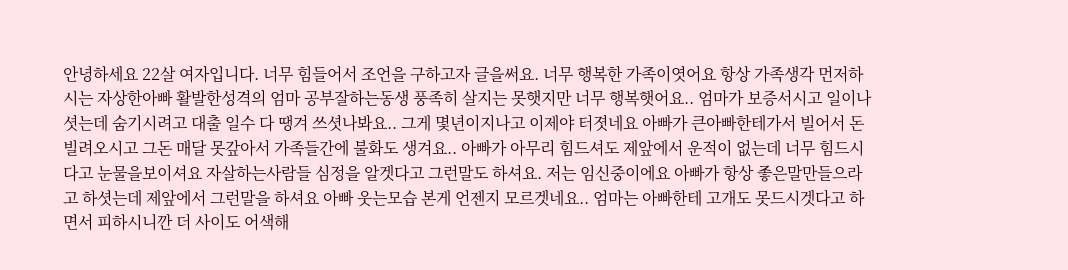안녕하세요 22살 여자입니다. 너무 힘들어서 조언을 구하고자 글을써요. 너무 행복한 가족이엿어요 항상 가족생각 먼저하시는 자상한아빠 활발한성격의 엄마 공부잘하는동생 풍족히 살지는 못햇지만 너무 행복햇어요.. 엄마가 보증서시고 일이나셧는데 숨기시려고 대출 일수 다 땡겨 쓰셧나봐요.. 그게 몇년이지나고 이제야 터졋네요 아빠가 큰아빠한테가서 빌어서 돈빌려오시고 그돈 매달 못갚아서 가족들간에 불화도 생겨요.. 아빠가 아무리 힘드셔도 제앞에서 운적이 없는데 너무 힘드시다고 눈물을보이셔요 자살하는사람들 심정을 알겟다고 그런말도 하셔요. 저는 임신중이에요 아빠가 항상 좋은말만들으라고 하셧는데 제앞에서 그런말을 하셔요 아빠 웃는모습 본게 언젠지 모르겟네요.. 엄마는 아빠한테 고개도 못드시겟다고 하면서 피하시니깐 더 사이도 어색해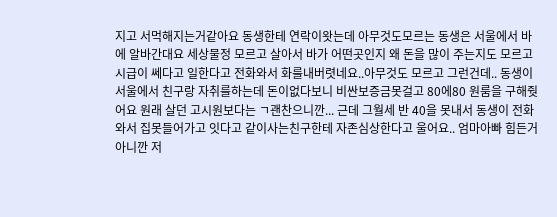지고 서먹해지는거같아요 동생한테 연락이왓는데 아무것도모르는 동생은 서울에서 바에 알바간대요 세상물정 모르고 살아서 바가 어떤곳인지 왜 돈을 많이 주는지도 모르고 시급이 쎄다고 일한다고 전화와서 화를내버렷네요..아무것도 모르고 그런건데.. 동생이 서울에서 친구랑 자취를하는데 돈이없다보니 비싼보증금못걸고 80에80 원룸을 구해줫어요 원래 살던 고시원보다는 ㄱ괜찬으니깐... 근데 그월세 반 40을 못내서 동생이 전화와서 집못들어가고 잇다고 같이사는친구한테 자존심상한다고 울어요.. 엄마아빠 힘든거 아니깐 저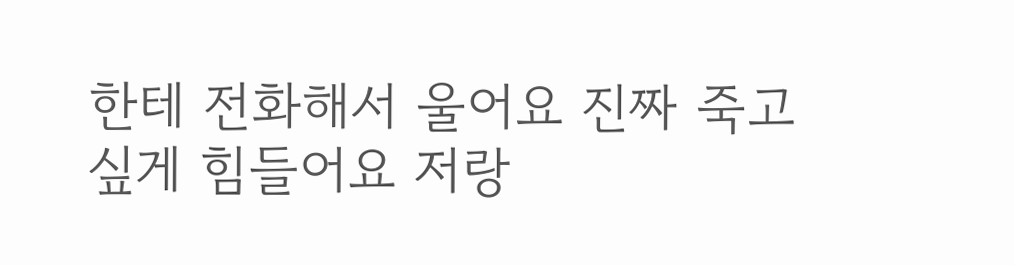한테 전화해서 울어요 진짜 죽고싶게 힘들어요 저랑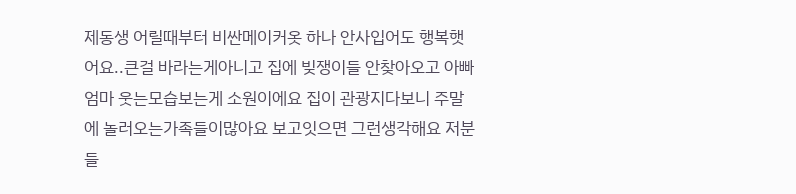제동생 어릴때부터 비싼메이커옷 하나 안사입어도 행복햇어요..큰걸 바라는게아니고 집에 빚쟁이들 안찾아오고 아빠엄마 웃는모습보는게 소원이에요 집이 관광지다보니 주말에 놀러오는가족들이많아요 보고잇으면 그런생각해요 저분들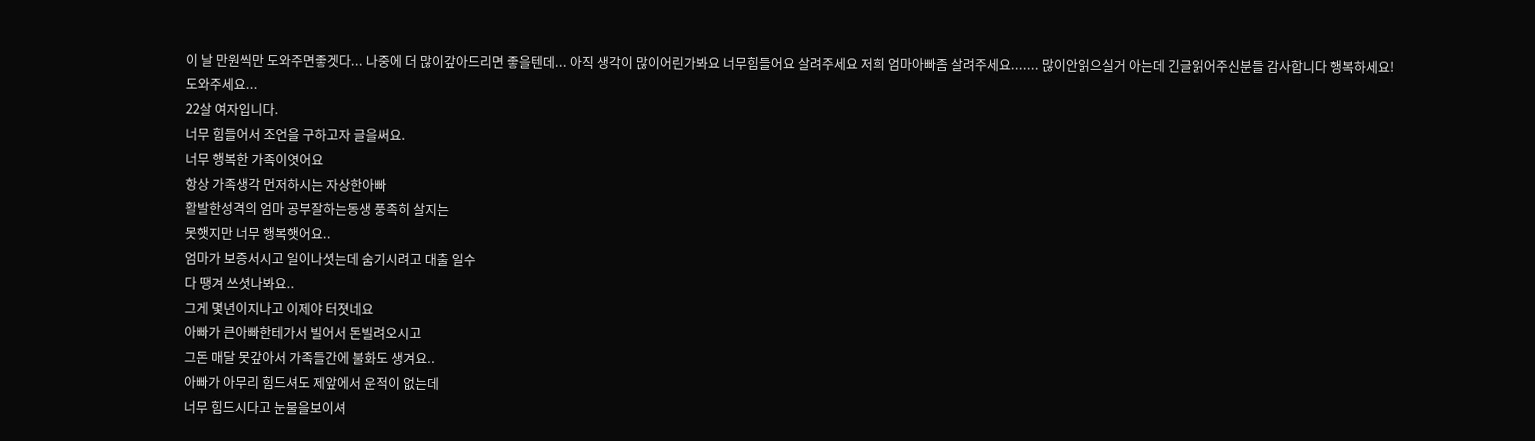이 날 만원씩만 도와주면좋겟다... 나중에 더 많이갚아드리면 좋을텐데... 아직 생각이 많이어린가봐요 너무힘들어요 살려주세요 저희 엄마아빠좀 살려주세요....... 많이안읽으실거 아는데 긴글읽어주신분들 감사합니다 행복하세요!
도와주세요...
22살 여자입니다.
너무 힘들어서 조언을 구하고자 글을써요.
너무 행복한 가족이엿어요
항상 가족생각 먼저하시는 자상한아빠
활발한성격의 엄마 공부잘하는동생 풍족히 살지는
못햇지만 너무 행복햇어요..
엄마가 보증서시고 일이나셧는데 숨기시려고 대출 일수
다 땡겨 쓰셧나봐요..
그게 몇년이지나고 이제야 터졋네요
아빠가 큰아빠한테가서 빌어서 돈빌려오시고
그돈 매달 못갚아서 가족들간에 불화도 생겨요..
아빠가 아무리 힘드셔도 제앞에서 운적이 없는데
너무 힘드시다고 눈물을보이셔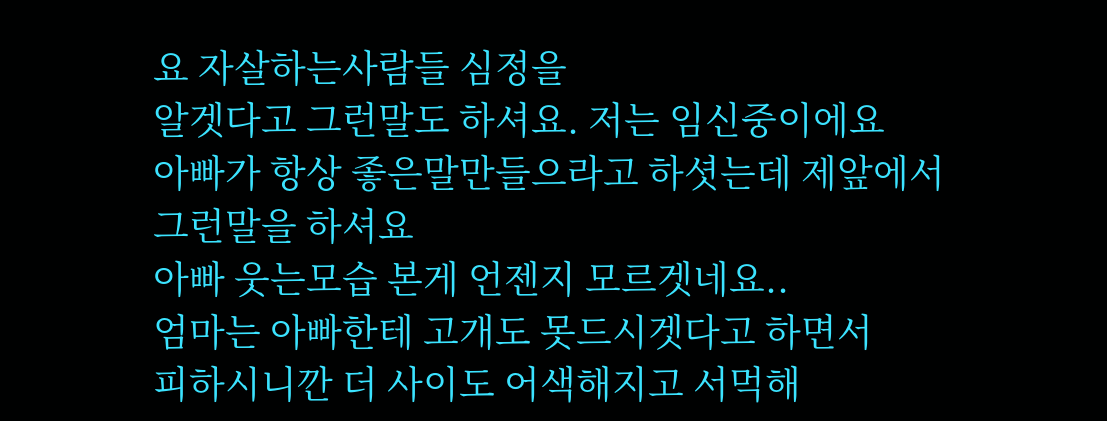요 자살하는사람들 심정을
알겟다고 그런말도 하셔요. 저는 임신중이에요
아빠가 항상 좋은말만들으라고 하셧는데 제앞에서
그런말을 하셔요
아빠 웃는모습 본게 언젠지 모르겟네요..
엄마는 아빠한테 고개도 못드시겟다고 하면서
피하시니깐 더 사이도 어색해지고 서먹해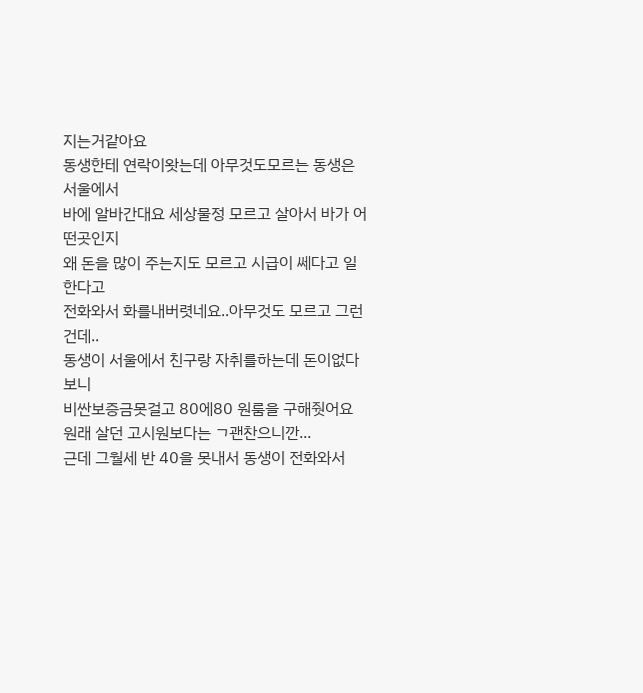지는거같아요
동생한테 연락이왓는데 아무것도모르는 동생은 서울에서
바에 알바간대요 세상물정 모르고 살아서 바가 어떤곳인지
왜 돈을 많이 주는지도 모르고 시급이 쎄다고 일한다고
전화와서 화를내버렷네요..아무것도 모르고 그런건데..
동생이 서울에서 친구랑 자취를하는데 돈이없다보니
비싼보증금못걸고 80에80 원룸을 구해줫어요
원래 살던 고시원보다는 ㄱ괜찬으니깐...
근데 그월세 반 40을 못내서 동생이 전화와서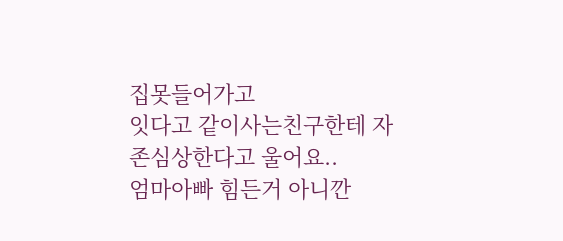집못들어가고
잇다고 같이사는친구한테 자존심상한다고 울어요..
엄마아빠 힘든거 아니깐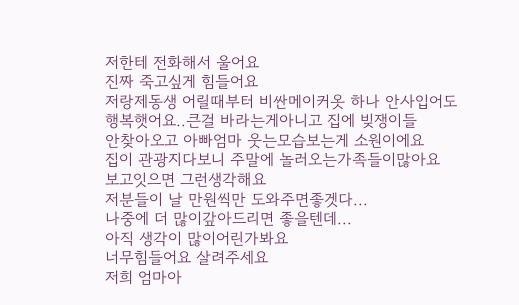저한테 전화해서 울어요
진짜 죽고싶게 힘들어요
저랑제동생 어릴때부터 비싼메이커옷 하나 안사입어도
행복햇어요..큰걸 바라는게아니고 집에 빚쟁이들
안찾아오고 아빠엄마 웃는모습보는게 소원이에요
집이 관광지다보니 주말에 놀러오는가족들이많아요
보고잇으면 그런생각해요
저분들이 날 만원씩만 도와주면좋겟다...
나중에 더 많이갚아드리면 좋을텐데...
아직 생각이 많이어린가봐요
너무힘들어요 살려주세요
저희 엄마아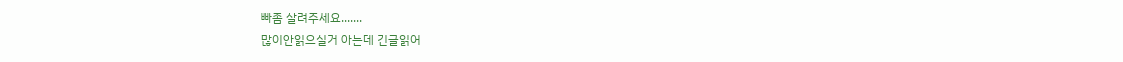빠좀 살려주세요.......
많이안읽으실거 아는데 긴글읽어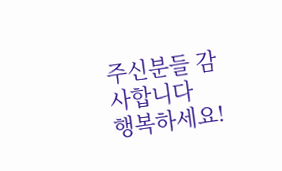주신분들 감사합니다
행복하세요!